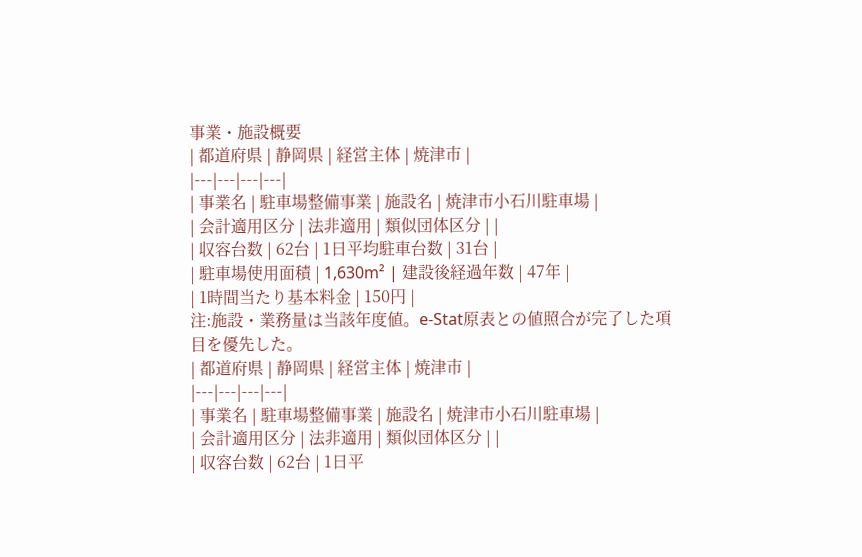事業・施設概要
| 都道府県 | 静岡県 | 経営主体 | 焼津市 |
|---|---|---|---|
| 事業名 | 駐車場整備事業 | 施設名 | 焼津市小石川駐車場 |
| 会計適用区分 | 法非適用 | 類似団体区分 | |
| 収容台数 | 62台 | 1日平均駐車台数 | 31台 |
| 駐車場使用面積 | 1,630m² | 建設後経過年数 | 47年 |
| 1時間当たり基本料金 | 150円 |
注:施設・業務量は当該年度値。e-Stat原表との値照合が完了した項目を優先した。
| 都道府県 | 静岡県 | 経営主体 | 焼津市 |
|---|---|---|---|
| 事業名 | 駐車場整備事業 | 施設名 | 焼津市小石川駐車場 |
| 会計適用区分 | 法非適用 | 類似団体区分 | |
| 収容台数 | 62台 | 1日平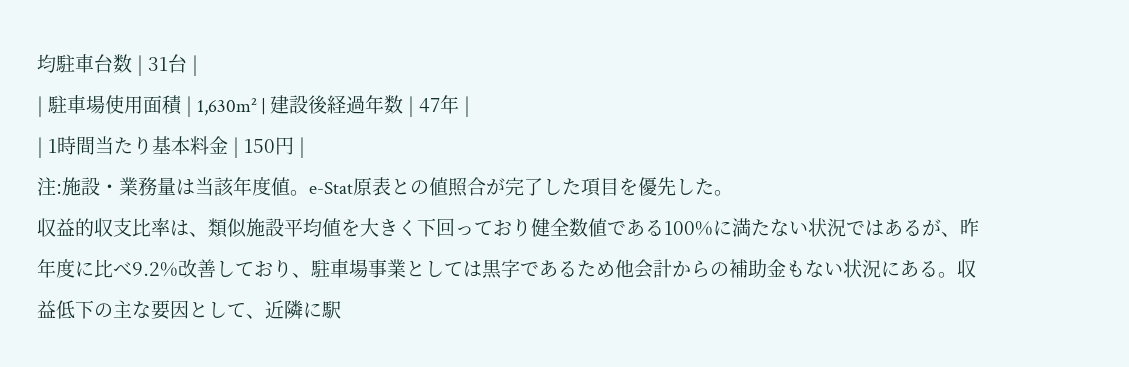均駐車台数 | 31台 |
| 駐車場使用面積 | 1,630m² | 建設後経過年数 | 47年 |
| 1時間当たり基本料金 | 150円 |
注:施設・業務量は当該年度値。e-Stat原表との値照合が完了した項目を優先した。
収益的収支比率は、類似施設平均値を大きく下回っており健全数値である100%に満たない状況ではあるが、昨年度に比べ9.2%改善しており、駐車場事業としては黒字であるため他会計からの補助金もない状況にある。収益低下の主な要因として、近隣に駅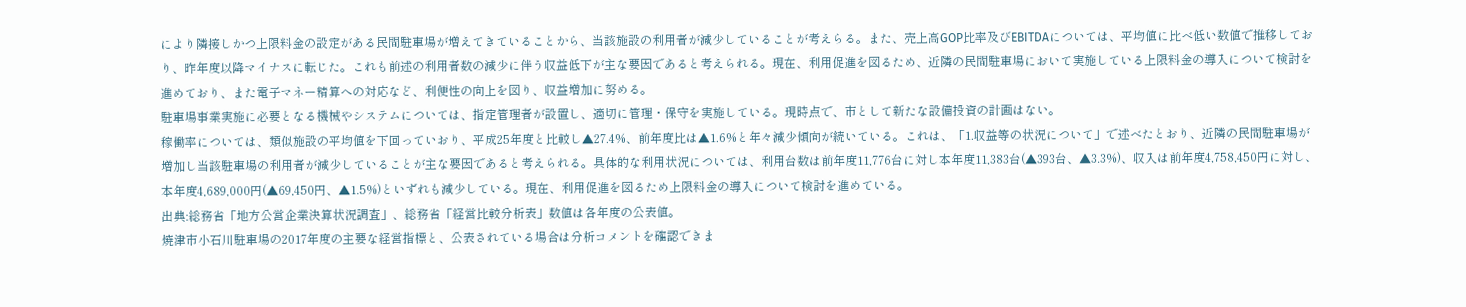により隣接しかつ上限料金の設定がある民間駐車場が増えてきていることから、当該施設の利用者が減少していることが考えらる。また、売上高GOP比率及びEBITDAについては、平均値に比べ低い数値で推移しており、昨年度以降マイナスに転じた。これも前述の利用者数の減少に伴う収益低下が主な要因であると考えられる。現在、利用促進を図るため、近隣の民間駐車場において実施している上限料金の導入について検討を進めており、また電子マネー精算への対応など、利便性の向上を図り、収益増加に努める。
駐車場事業実施に必要となる機械やシステムについては、指定管理者が設置し、適切に管理・保守を実施している。現時点で、市として新たな設備投資の計画はない。
稼働率については、類似施設の平均値を下回っていおり、平成25年度と比較し▲27.4%、前年度比は▲1.6%と年々減少傾向が続いている。これは、「1.収益等の状況について」で述べたとおり、近隣の民間駐車場が増加し当該駐車場の利用者が減少していることが主な要因であると考えられる。具体的な利用状況については、利用台数は前年度11,776台に対し本年度11,383台(▲393台、▲3.3%)、収入は前年度4,758,450円に対し、本年度4,689,000円(▲69,450円、▲1.5%)といずれも減少している。現在、利用促進を図るため上限料金の導入について検討を進めている。
出典:総務省「地方公営企業決算状況調査」、総務省「経営比較分析表」数値は各年度の公表値。
焼津市小石川駐車場の2017年度の主要な経営指標と、公表されている場合は分析コメントを確認できま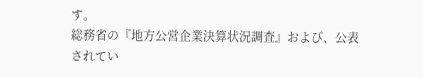す。
総務省の『地方公営企業決算状況調査』および、公表されてい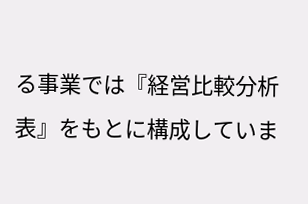る事業では『経営比較分析表』をもとに構成していま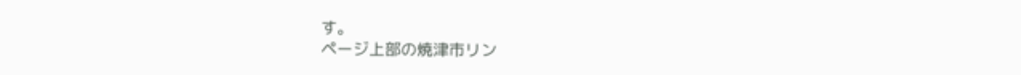す。
ページ上部の焼津市リン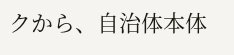クから、自治体本体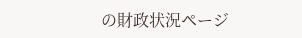の財政状況ページ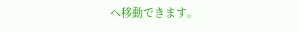へ移動できます。